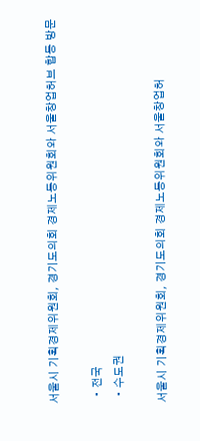서울시 기획경제위원회, 경기도의회 경제노동위원회와 서울창업허브 합동 방문

  • 전국
  • 수도권

서울시 기획경제위원회, 경기도의회 경제노동위원회와 서울창업허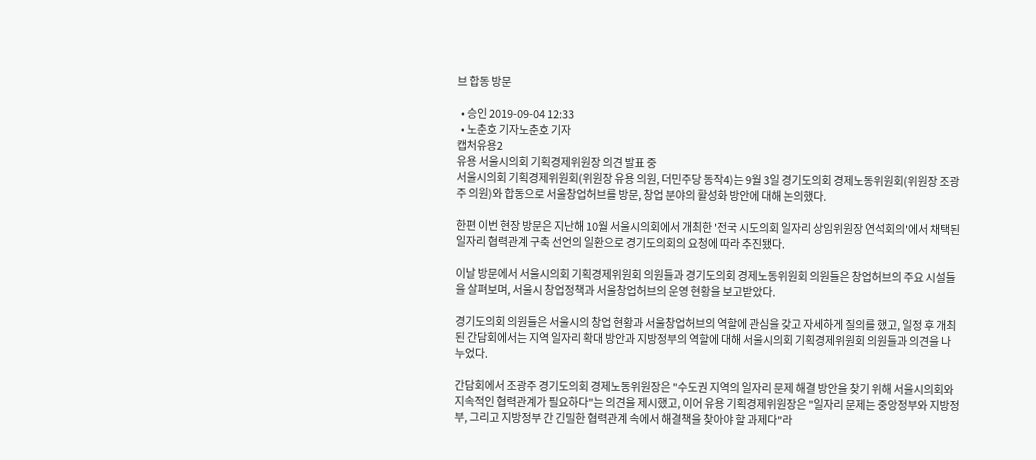브 합동 방문

  • 승인 2019-09-04 12:33
  • 노춘호 기자노춘호 기자
캡처유용2
유용 서울시의회 기획경제위원장 의견 발표 중
서울시의회 기획경제위원회(위원장 유용 의원, 더민주당 동작4)는 9월 3일 경기도의회 경제노동위원회(위원장 조광주 의원)와 합동으로 서울창업허브를 방문, 창업 분야의 활성화 방안에 대해 논의했다.

한편 이번 현장 방문은 지난해 10월 서울시의회에서 개최한 '전국 시도의회 일자리 상임위원장 연석회의'에서 채택된 일자리 협력관계 구축 선언의 일환으로 경기도의회의 요청에 따라 추진됐다.

이날 방문에서 서울시의회 기획경제위원회 의원들과 경기도의회 경제노동위원회 의원들은 창업허브의 주요 시설들을 살펴보며, 서울시 창업정책과 서울창업허브의 운영 현황을 보고받았다.

경기도의회 의원들은 서울시의 창업 현황과 서울창업허브의 역할에 관심을 갖고 자세하게 질의를 했고, 일정 후 개최된 간담회에서는 지역 일자리 확대 방안과 지방정부의 역할에 대해 서울시의회 기획경제위원회 의원들과 의견을 나누었다.

간담회에서 조광주 경기도의회 경제노동위원장은 "수도권 지역의 일자리 문제 해결 방안을 찾기 위해 서울시의회와 지속적인 협력관계가 필요하다"는 의견을 제시했고, 이어 유용 기획경제위원장은 "일자리 문제는 중앙정부와 지방정부, 그리고 지방정부 간 긴밀한 협력관계 속에서 해결책을 찾아야 할 과제다"라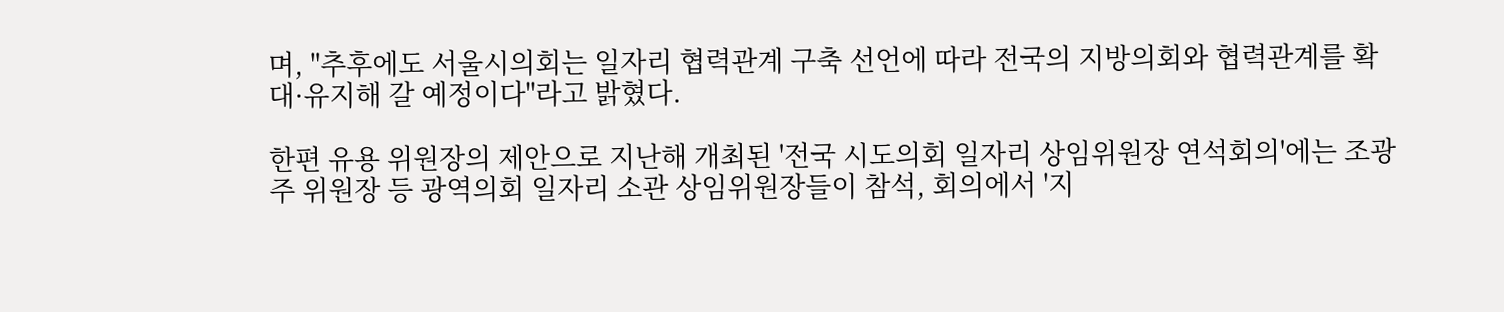며, "추후에도 서울시의회는 일자리 협력관계 구축 선언에 따라 전국의 지방의회와 협력관계를 확대·유지해 갈 예정이다"라고 밝혔다.

한편 유용 위원장의 제안으로 지난해 개최된 '전국 시도의회 일자리 상임위원장 연석회의'에는 조광주 위원장 등 광역의회 일자리 소관 상임위원장들이 참석, 회의에서 '지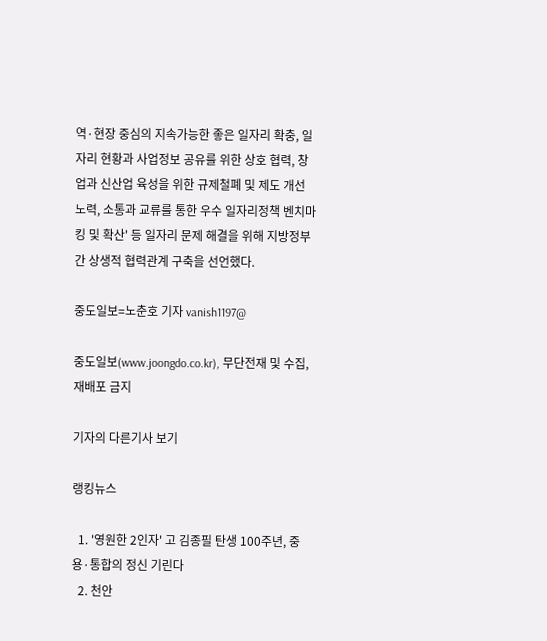역·현장 중심의 지속가능한 좋은 일자리 확충, 일자리 현황과 사업정보 공유를 위한 상호 협력, 창업과 신산업 육성을 위한 규제철폐 및 제도 개선 노력, 소통과 교류를 통한 우수 일자리정책 벤치마킹 및 확산' 등 일자리 문제 해결을 위해 지방정부 간 상생적 협력관계 구축을 선언했다.

중도일보=노춘호 기자 vanish1197@

중도일보(www.joongdo.co.kr), 무단전재 및 수집, 재배포 금지

기자의 다른기사 보기

랭킹뉴스

  1. '영원한 2인자' 고 김종필 탄생 100주년, 중용·통합의 정신 기린다
  2. 천안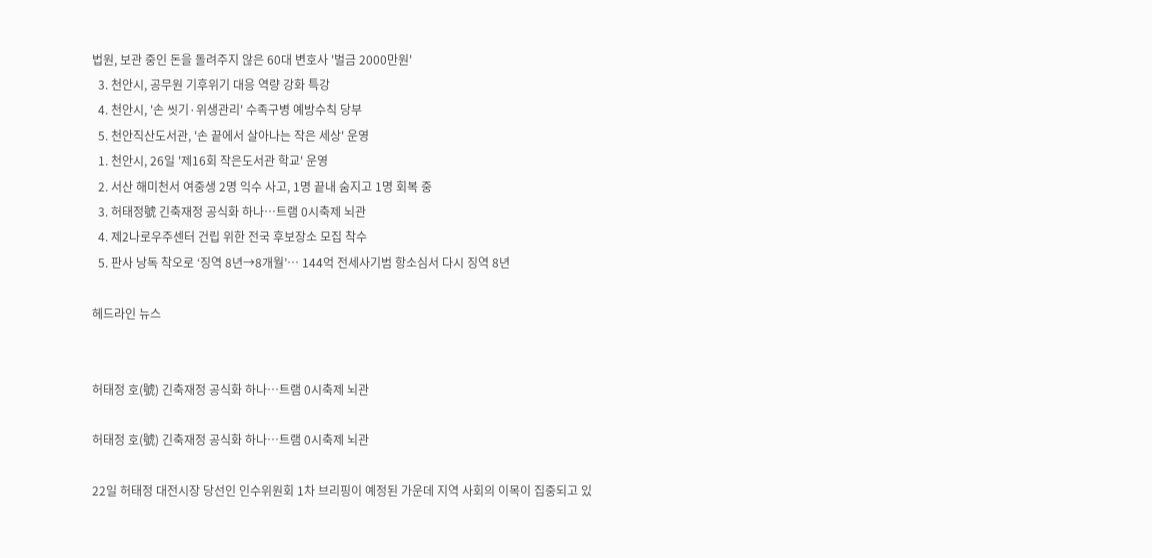법원, 보관 중인 돈을 돌려주지 않은 60대 변호사 '벌금 2000만원'
  3. 천안시, 공무원 기후위기 대응 역량 강화 특강
  4. 천안시, '손 씻기·위생관리' 수족구병 예방수칙 당부
  5. 천안직산도서관, '손 끝에서 살아나는 작은 세상' 운영
  1. 천안시, 26일 '제16회 작은도서관 학교' 운영
  2. 서산 해미천서 여중생 2명 익수 사고, 1명 끝내 숨지고 1명 회복 중
  3. 허태정號 긴축재정 공식화 하나…트램 0시축제 뇌관
  4. 제2나로우주센터 건립 위한 전국 후보장소 모집 착수
  5. 판사 낭독 착오로 ‘징역 8년→8개월’… 144억 전세사기범 항소심서 다시 징역 8년

헤드라인 뉴스


허태정 호(號) 긴축재정 공식화 하나…트램 0시축제 뇌관

허태정 호(號) 긴축재정 공식화 하나…트램 0시축제 뇌관

22일 허태정 대전시장 당선인 인수위원회 1차 브리핑이 예정된 가운데 지역 사회의 이목이 집중되고 있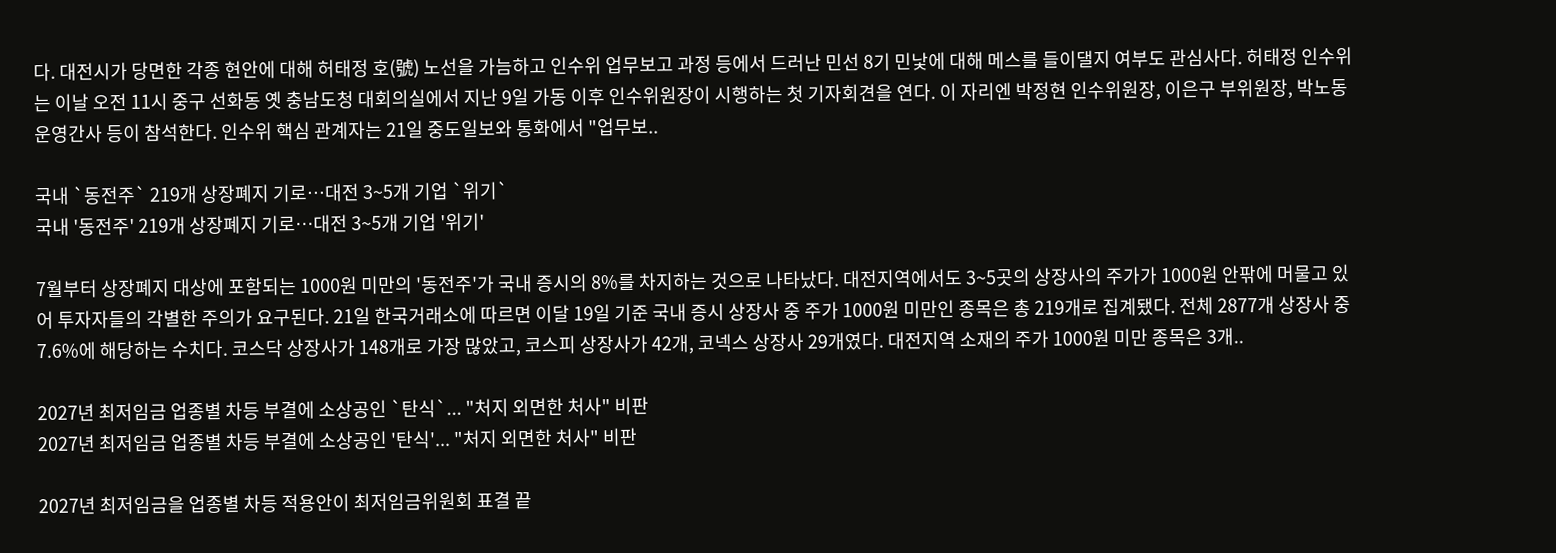다. 대전시가 당면한 각종 현안에 대해 허태정 호(號) 노선을 가늠하고 인수위 업무보고 과정 등에서 드러난 민선 8기 민낯에 대해 메스를 들이댈지 여부도 관심사다. 허태정 인수위는 이날 오전 11시 중구 선화동 옛 충남도청 대회의실에서 지난 9일 가동 이후 인수위원장이 시행하는 첫 기자회견을 연다. 이 자리엔 박정현 인수위원장, 이은구 부위원장, 박노동 운영간사 등이 참석한다. 인수위 핵심 관계자는 21일 중도일보와 통화에서 "업무보..

국내 `동전주` 219개 상장폐지 기로…대전 3~5개 기업 `위기`
국내 '동전주' 219개 상장폐지 기로…대전 3~5개 기업 '위기'

7월부터 상장폐지 대상에 포함되는 1000원 미만의 '동전주'가 국내 증시의 8%를 차지하는 것으로 나타났다. 대전지역에서도 3~5곳의 상장사의 주가가 1000원 안팎에 머물고 있어 투자자들의 각별한 주의가 요구된다. 21일 한국거래소에 따르면 이달 19일 기준 국내 증시 상장사 중 주가 1000원 미만인 종목은 총 219개로 집계됐다. 전체 2877개 상장사 중 7.6%에 해당하는 수치다. 코스닥 상장사가 148개로 가장 많았고, 코스피 상장사가 42개, 코넥스 상장사 29개였다. 대전지역 소재의 주가 1000원 미만 종목은 3개..

2027년 최저임금 업종별 차등 부결에 소상공인 `탄식`... "처지 외면한 처사" 비판
2027년 최저임금 업종별 차등 부결에 소상공인 '탄식'... "처지 외면한 처사" 비판

2027년 최저임금을 업종별 차등 적용안이 최저임금위원회 표결 끝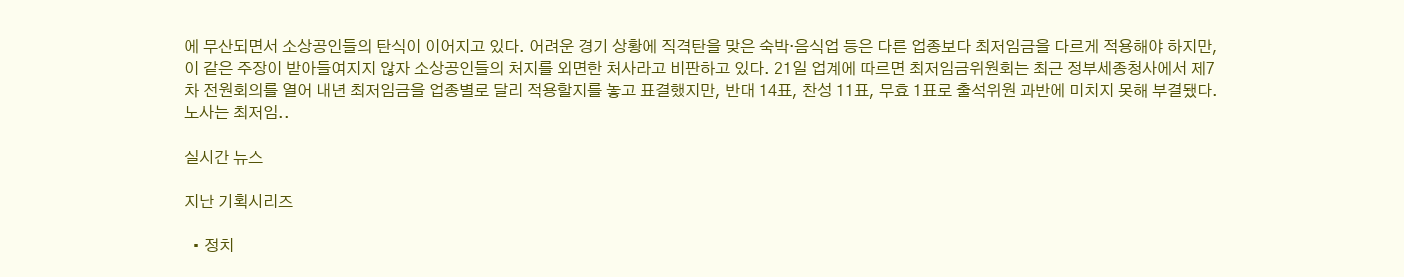에 무산되면서 소상공인들의 탄식이 이어지고 있다. 어려운 경기 상황에 직격탄을 맞은 숙박·음식업 등은 다른 업종보다 최저임금을 다르게 적용해야 하지만, 이 같은 주장이 받아들여지지 않자 소상공인들의 처지를 외면한 처사라고 비판하고 있다. 21일 업계에 따르면 최저임금위원회는 최근 정부세종청사에서 제7차 전원회의를 열어 내년 최저임금을 업종별로 달리 적용할지를 놓고 표결했지만, 반대 14표, 찬성 11표, 무효 1표로 출석위원 과반에 미치지 못해 부결됐다. 노사는 최저임..

실시간 뉴스

지난 기획시리즈

  • 정치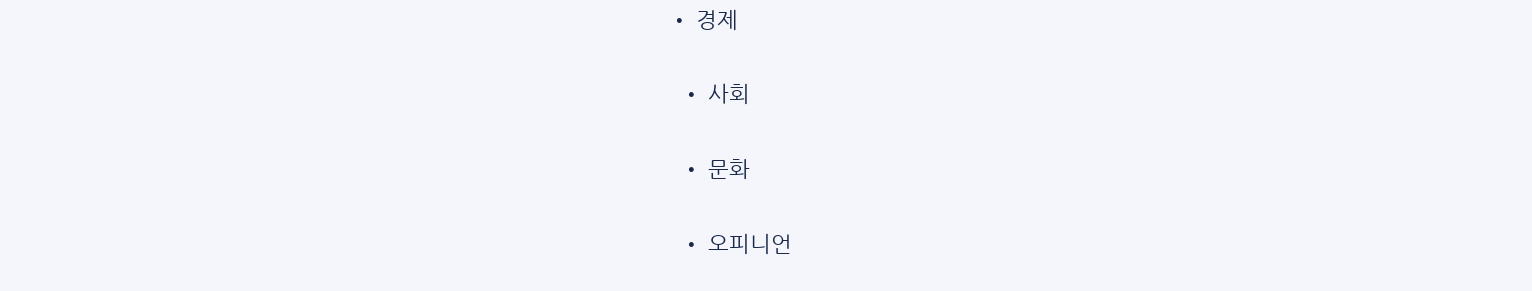• 경제

  • 사회

  • 문화

  • 오피니언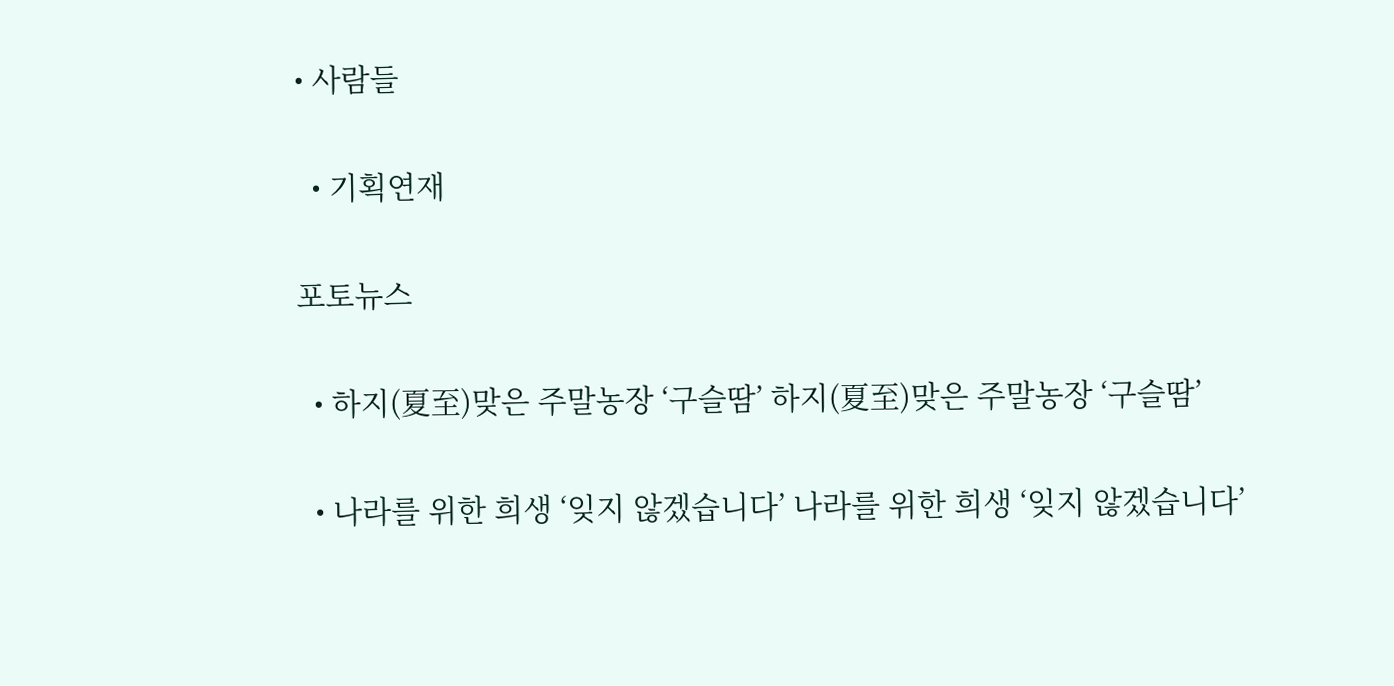• 사람들

  • 기획연재

포토뉴스

  • 하지(夏至)맞은 주말농장 ‘구슬땀’ 하지(夏至)맞은 주말농장 ‘구슬땀’

  • 나라를 위한 희생 ‘잊지 않겠습니다’ 나라를 위한 희생 ‘잊지 않겠습니다’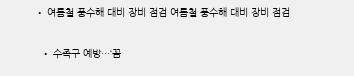• 여름철 풍수해 대비 장비 점검 여름철 풍수해 대비 장비 점검

  • 수족구 예방…‘꼼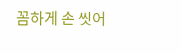꼼하게 손 씻어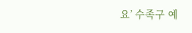요’ 수족구 예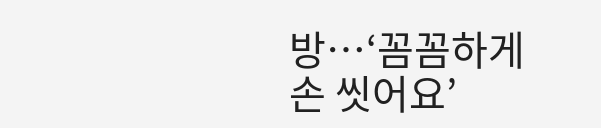방…‘꼼꼼하게 손 씻어요’